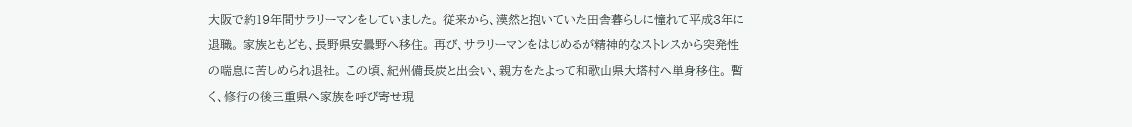大阪で約19年間サラリーマンをしていました。 従来から、漠然と抱いていた田舎暮らしに憧れて平成3年に退職。 家族ともども、長野県安曇野へ移住。 再び、サラリーマンをはじめるが精神的なストレスから突発性の喘息に苦しめられ退社。 この頃、紀州備長炭と出会い、親方をたよって和歌山県大塔村へ単身移住。 暫く、修行の後三重県へ家族を呼び寄せ現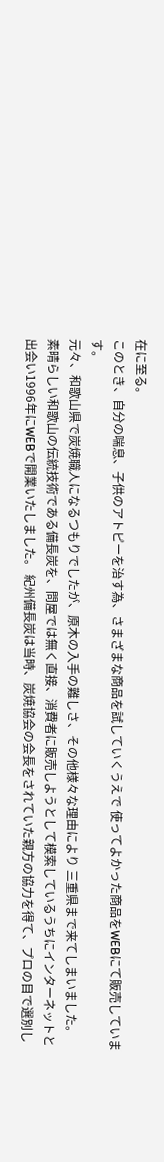在に至る。
このとき、自分の喘息、子供のアトピーを治す為、さまざまな商品を試していくうえで 使ってよかった商品をWEBにて販売しています。
元々、和歌山県で炭焼職人になるつもりでしたが、原木の入手の難しさ、その他様々な理由により 三重県まで来てしまいました。 素晴らしい和歌山の伝統技術である備長炭を、問屋では無く直接、消費者に販売しようとして模索しているうちにインターネットと出会い1996年にWEBで開業いたしました。 紀州備長炭は当時、炭焼協会の会長をされていた親方の協力を得て、プロの目で選別し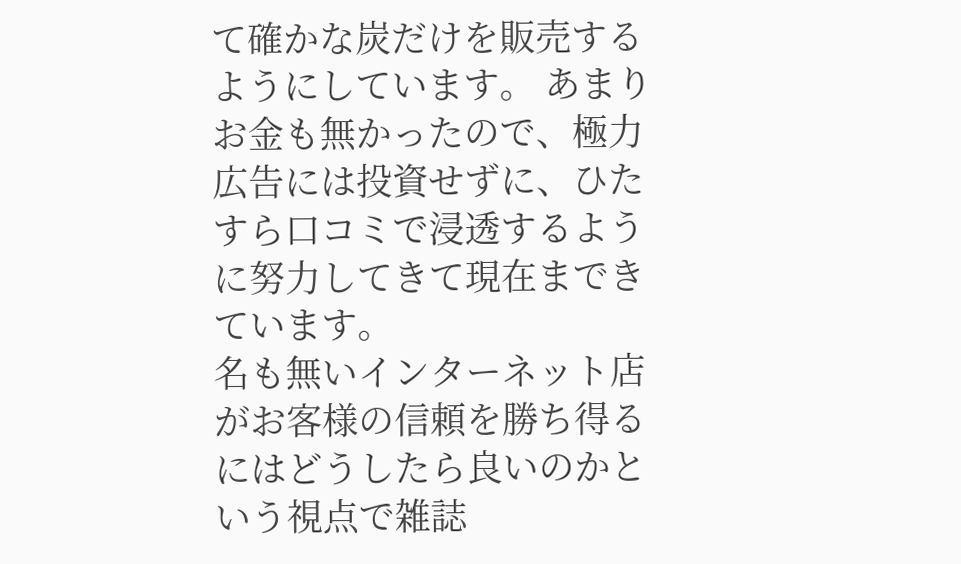て確かな炭だけを販売するようにしています。 あまりお金も無かったので、極力広告には投資せずに、ひたすら口コミで浸透するように努力してきて現在まできています。
名も無いインターネット店がお客様の信頼を勝ち得るにはどうしたら良いのかという視点で雑誌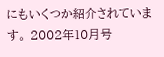にもいくつか紹介されています。 2002年10月号